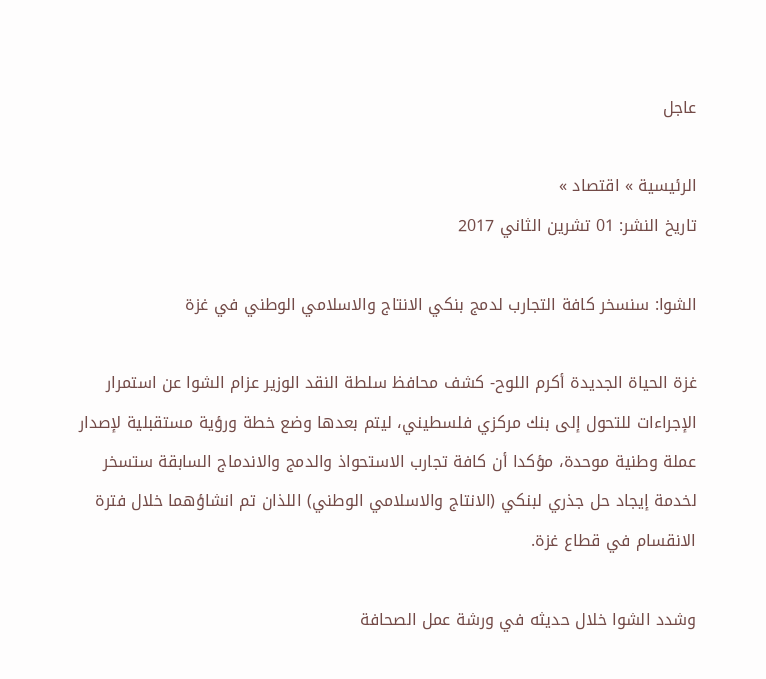عاجل

الرئيسية » اقتصاد »
تاريخ النشر: 01 تشرين الثاني 2017

الشوا: سنسخر كافة التجارب لدمج بنكي الانتاج والاسلامي الوطني في غزة

غزة الحياة الجديدة أكرم اللوح- كشف محافظ سلطة النقد الوزير عزام الشوا عن استمرار الإجراءات للتحول إلى بنك مركزي فلسطيني، ليتم بعدها وضع خطة ورؤية مستقبلية لإصدار عملة وطنية موحدة، مؤكدا أن كافة تجارب الاستحواذ والدمج والاندماج السابقة ستسخر لخدمة إيجاد حل جذري لبنكي (الانتاج والاسلامي الوطني) اللذان تم انشاؤهما خلال فترة الانقسام في قطاع غزة.

وشدد الشوا خلال حديثه في ورشة عمل الصحافة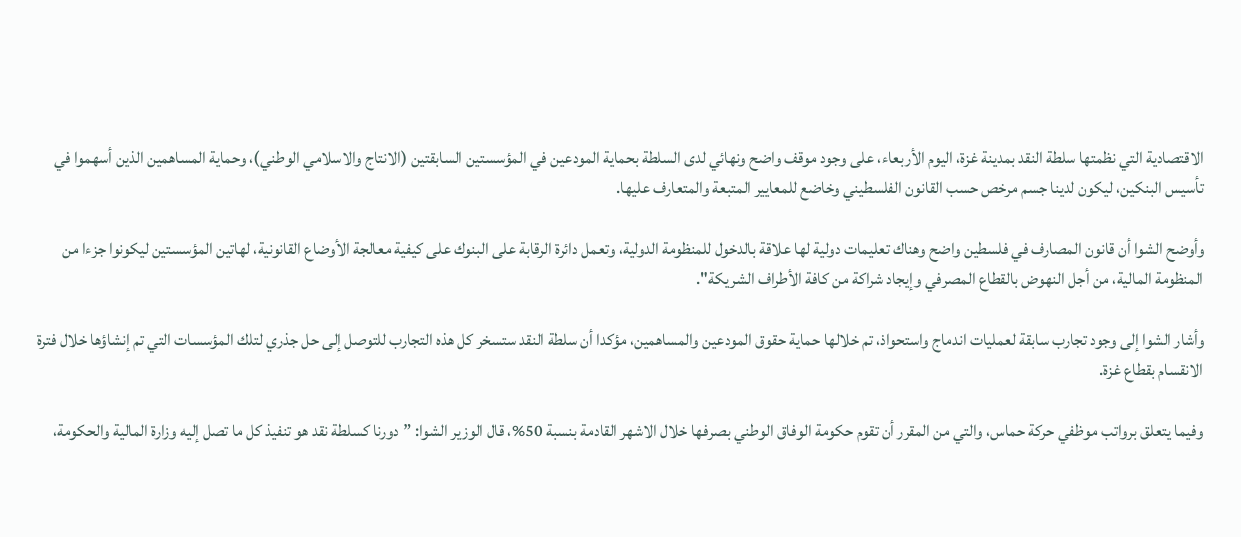الاقتصادية التي نظمتها سلطة النقد بمدينة غزة، اليوم الأربعاء، على وجود موقف واضح ونهائي لدى السلطة بحماية المودعين في المؤسستين السابقتين (الانتاج والاسلامي الوطني)، وحماية المساهمين الذين أسهموا في تأسيس البنكين، ليكون لدينا جسم مرخص حسب القانون الفلسطيني وخاضع للمعايير المتبعة والمتعارف عليها.

وأوضح الشوا أن قانون المصارف في فلسطين واضح وهناك تعليمات دولية لها علاقة بالدخول للمنظومة الدولية، وتعمل دائرة الرقابة على البنوك على كيفية معالجة الأوضاع القانونية، لهاتين المؤسستين ليكونوا جزءا من المنظومة المالية، من أجل النهوض بالقطاع المصرفي وإيجاد شراكة من كافة الأطراف الشريكة".

وأشار الشوا إلى وجود تجارب سابقة لعمليات اندماج واستحواذ، تم خلالها حماية حقوق المودعين والمساهمين، مؤكدا أن سلطة النقد ستسخر كل هذه التجارب للتوصل إلى حل جذري لتلك المؤسسات التي تم إنشاؤها خلال فترة الانقسام بقطاع غزة.

وفيما يتعلق برواتب موظفي حركة حماس، والتي من المقرر أن تقوم حكومة الوفاق الوطني بصرفها خلال الاشهر القادمة بنسبة 50%، قال الوزير الشوا: ”دورنا كسلطة نقد هو تنفيذ كل ما تصل إليه وزارة المالية والحكومة،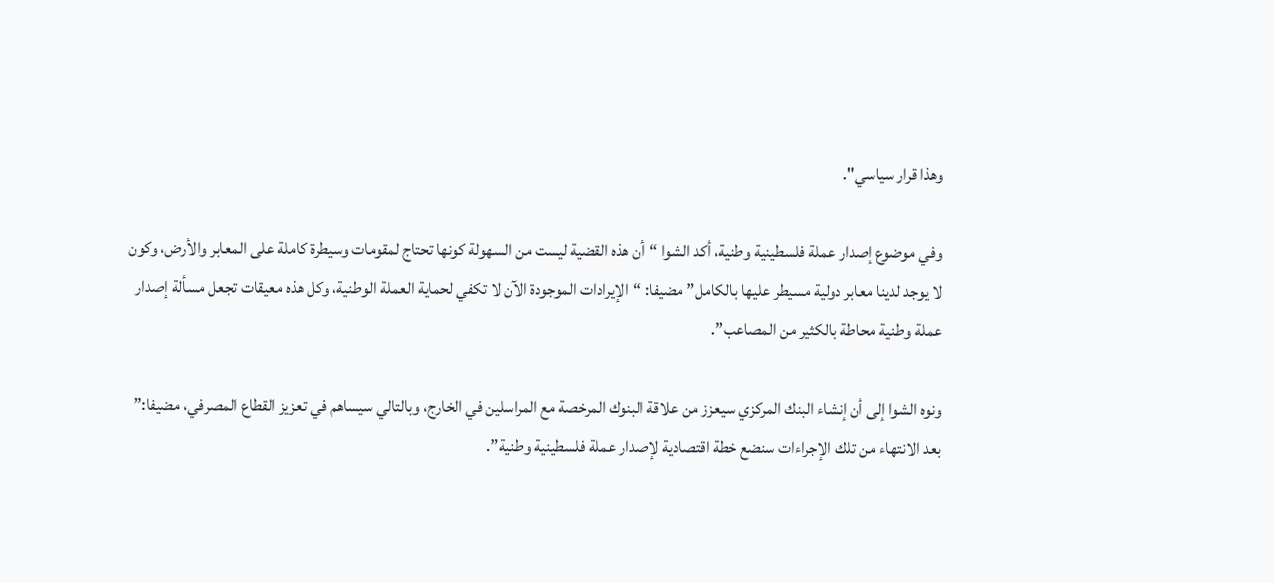وهذا قرار سياسي".

وفي موضوع إصدار عملة فلسطينية وطنية، أكد الشوا “أن هذه القضية ليست من السهولة كونها تحتاج لمقومات وسيطرة كاملة على المعابر والأرض، وكون لا يوجد لدينا معابر دولية مسيطر عليها بالكامل” مضيفا: “الإيرادات الموجودة الآن لا تكفي لحماية العملة الوطنية، وكل هذه معيقات تجعل مسألة إصدار عملة وطنية محاطة بالكثير من المصاعب”.

ونوه الشوا إلى أن إنشاء البنك المركزي سيعزز من علاقة البنوك المرخصة مع المراسلين في الخارج، وبالتالي سيساهم في تعزيز القطاع المصرفي، مضيفا:” بعد الانتهاء من تلك الإجراءات سنضع خطة اقتصادية لإصدار عملة فلسطينية وطنية”.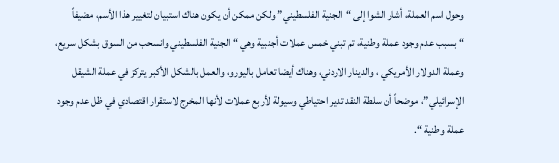وحول اسم العملة، أشار الشوا إلى “الجنية الفلسطيني” ولكن ممكن أن يكون هناك استبيان لتغيير هذا الأسم، مضيفاً “بسبب عدم وجود عملة وطنية، تم تبني خمس عملات أجنبية وهي “ الجنية الفلسطيني وانسحب من السوق بشكل سريع، وعملة الدولار الأمريكي ، والدينار الاردني، وهناك أيضا تعامل باليورو، والعمل بالشكل الأكبر يتركز في عملة الشيقل الإسرائيلي”، موضحاً أن سلطة النقد تدير احتياطي وسيولة لأربع عملات لأنها المخرج لاستقرار اقتصادي في ظل عدم وجود عملة وطنية “.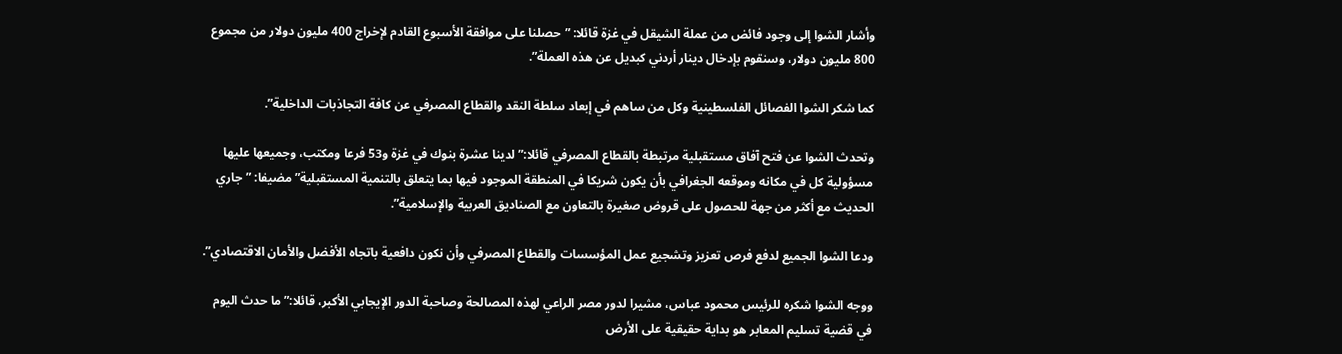وأشار الشوا إلى وجود فائض من عملة الشيقل في غزة قائلا: ”حصلنا على موافقة الأسبوع القادم لإخراج 400 مليون دولار من مجموع 800 مليون دولار، وسنقوم بإدخال دينار أردني كبديل عن هذه العملة”.

كما شكر الشوا الفصائل الفلسطينية وكل من ساهم في إبعاد سلطة النقد والقطاع المصرفي عن كافة التجاذبات الداخلية”.

وتحدث الشوا عن فتح آفاق مستقبلية مرتبطة بالقطاع المصرفي قائلا:” لدينا عشرة بنوك في غزة و53 فرعا ومكتب، وجميعها عليها مسؤولية كل في مكانه وموقعه الجغرافي بأن يكون شريكا في المنطقة الموجود فيها بما يتعلق بالتنمية المستقبلية” مضيفا: ”جاري الحديث مع أكثر من جهة للحصول على قروض صغيرة بالتعاون مع الصناديق العربية والإسلامية”.

ودعا الشوا الجميع لدفع فرص تعزيز وتشجيع عمل المؤسسات والقطاع المصرفي وأن نكون دافعية باتجاه الأفضل والأمان الاقتصادي”.

ووجه الشوا شكره للرئيس محمود عباس، مشيرا لدور مصر الراعي لهذه المصالحة وصاحبة الدور الإيجابي الأكبر، قائلا:” ما حدث اليوم في قضية تسليم المعابر هو بداية حقيقية على الأرض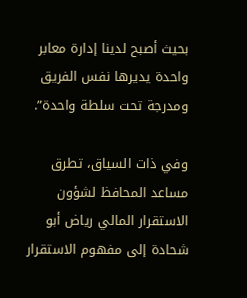بحيث أصبح لدينا إدارة معابر واحدة يديرها نفس الفريق ومدرجة تحت سلطة واحدة”.

وفي ذات السياق، تطرق مساعد المحافظ لشؤون الاستقرار المالي رياض أبو شحادة إلى مفهوم الاستقرار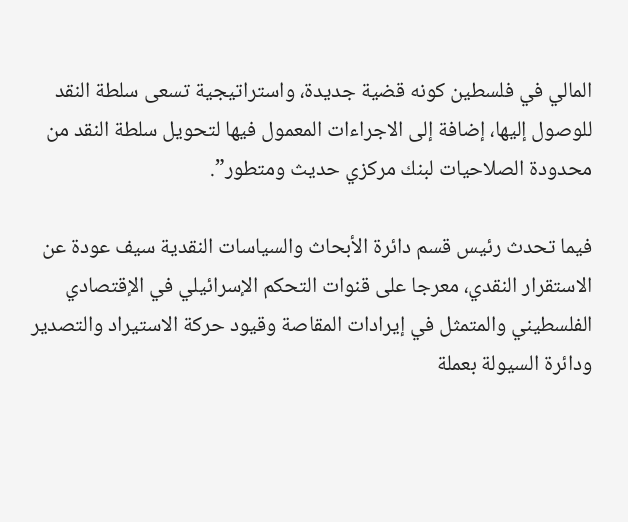المالي في فلسطين كونه قضية جديدة، واستراتيجية تسعى سلطة النقد للوصول إليها، إضافة إلى الاجراءات المعمول فيها لتحويل سلطة النقد من محدودة الصلاحيات لبنك مركزي حديث ومتطور”.

فيما تحدث رئيس قسم دائرة الأبحاث والسياسات النقدية سيف عودة عن الاستقرار النقدي، معرجا على قنوات التحكم الإسرائيلي في الإقتصادي الفلسطيني والمتمثل في إيرادات المقاصة وقيود حركة الاستيراد والتصدير ودائرة السيولة بعملة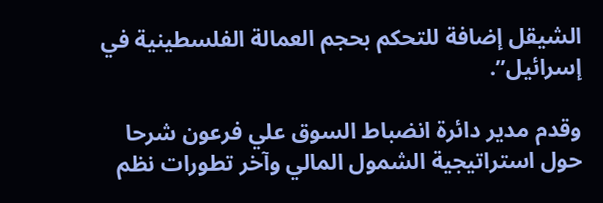الشيقل إضافة للتحكم بحجم العمالة الفلسطينية في إسرائيل”.

وقدم مدير دائرة انضباط السوق علي فرعون شرحا حول استراتيجية الشمول المالي وآخر تطورات نظم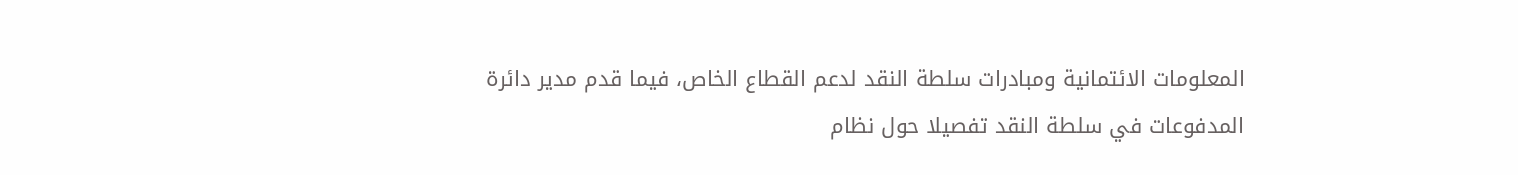المعلومات الائتمانية ومبادرات سلطة النقد لدعم القطاع الخاص، فيما قدم مدير دائرة المدفوعات في سلطة النقد تفصيلا حول نظام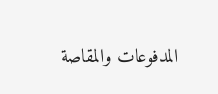المدفوعات والمقاصة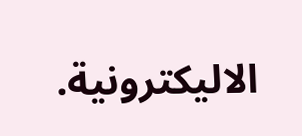الاليكترونية.